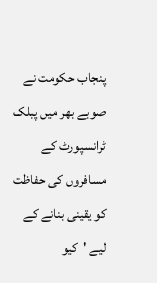پنجاب حکومت نے صوبے بھر میں پبلک ٹرانسپورٹ کے مسافروں کی حفاظت کو یقینی بنانے کے لیے 'کیو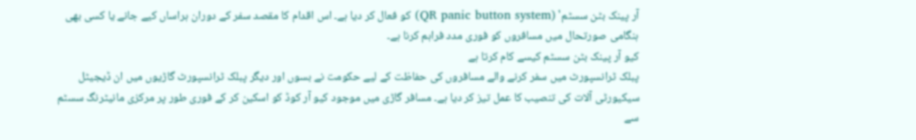آر پینک بٹن سسٹم' (QR panic button system) کو فعال کر دیا ہے۔ اس اقدام کا مقصد سفر کے دوران ہراساں کیے جانے یا کسی بھی ہنگامی صورتحال میں مسافروں کو فوری مدد فراہم کرنا ہے۔
کیو آر پینک بٹن سسٹم کیسے کام کرتا ہے
پبلک ٹرانسپورٹ میں سفر کرنے والے مسافروں کی حفاظت کے لیے حکومت نے بسوں اور دیگر پبلک ٹرانسپورٹ گاڑیوں میں ان ڈیجیٹل سیکیورٹی آلات کی تنصیب کا عمل تیز کر دیا ہے۔ مسافر گاڑی میں موجود کیو آر کوڈ کو اسکین کر کے فوری طور پر مرکزی مانیٹرنگ سسٹم سے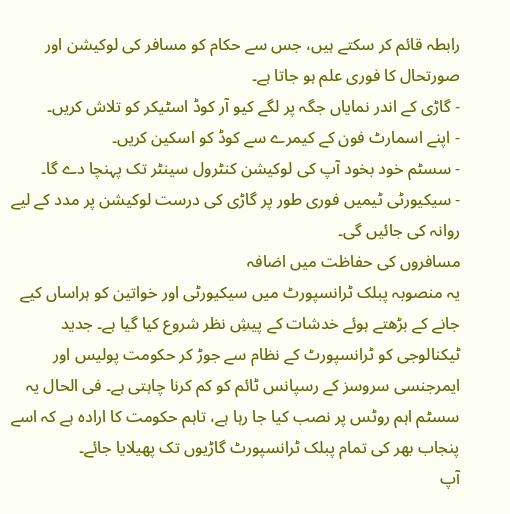رابطہ قائم کر سکتے ہیں، جس سے حکام کو مسافر کی لوکیشن اور صورتحال کا فوری علم ہو جاتا ہے۔
- گاڑی کے اندر نمایاں جگہ پر لگے کیو آر کوڈ اسٹیکر کو تلاش کریں۔
- اپنے اسمارٹ فون کے کیمرے سے کوڈ کو اسکین کریں۔
- سسٹم خود بخود آپ کی لوکیشن کنٹرول سینٹر تک پہنچا دے گا۔
- سیکیورٹی ٹیمیں فوری طور پر گاڑی کی درست لوکیشن پر مدد کے لیے روانہ کی جائیں گی۔
مسافروں کی حفاظت میں اضافہ
یہ منصوبہ پبلک ٹرانسپورٹ میں سیکیورٹی اور خواتین کو ہراساں کیے جانے کے بڑھتے ہوئے خدشات کے پیشِ نظر شروع کیا گیا ہے۔ جدید ٹیکنالوجی کو ٹرانسپورٹ کے نظام سے جوڑ کر حکومت پولیس اور ایمرجنسی سروسز کے رسپانس ٹائم کو کم کرنا چاہتی ہے۔ فی الحال یہ سسٹم اہم روٹس پر نصب کیا جا رہا ہے، تاہم حکومت کا ارادہ ہے کہ اسے پنجاب بھر کی تمام پبلک ٹرانسپورٹ گاڑیوں تک پھیلایا جائے۔
آپ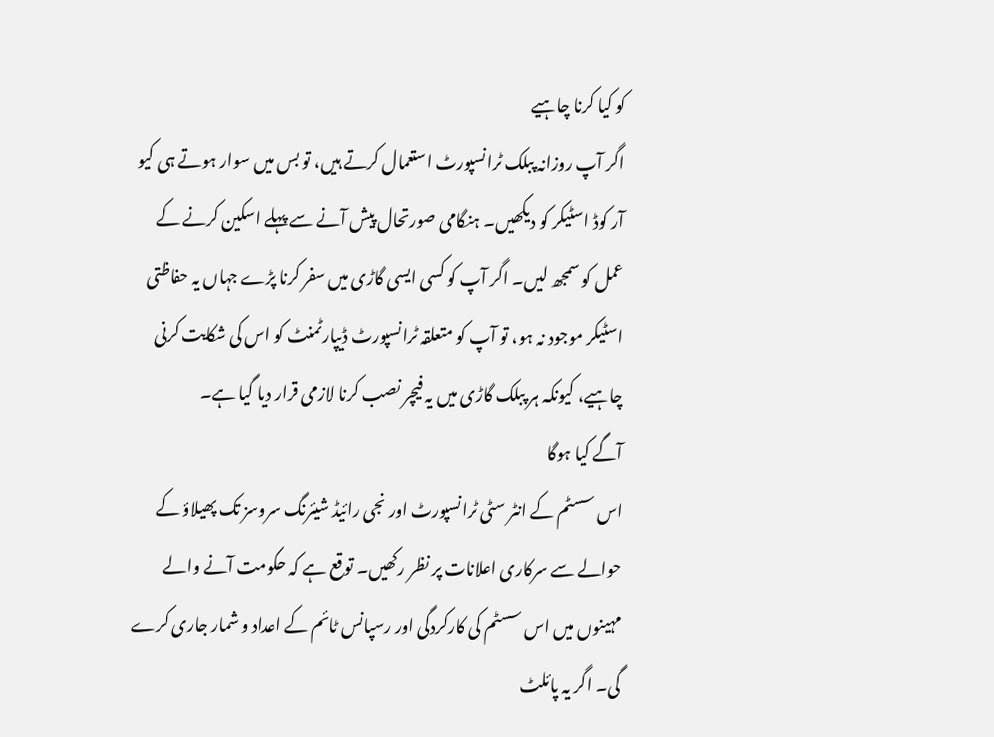کو کیا کرنا چاہیے
اگر آپ روزانہ پبلک ٹرانسپورٹ استعمال کرتے ہیں، تو بس میں سوار ہوتے ہی کیو آر کوڈ اسٹیکر کو دیکھیں۔ ہنگامی صورتحال پیش آنے سے پہلے اسکین کرنے کے عمل کو سمجھ لیں۔ اگر آپ کو کسی ایسی گاڑی میں سفر کرنا پڑے جہاں یہ حفاظتی اسٹیکر موجود نہ ہو، تو آپ کو متعلقہ ٹرانسپورٹ ڈیپارٹمنٹ کو اس کی شکایت کرنی چاہیے، کیونکہ ہر پبلک گاڑی میں یہ فیچر نصب کرنا لازمی قرار دیا گیا ہے۔
آگے کیا ہوگا
اس سسٹم کے انٹر سٹی ٹرانسپورٹ اور نجی رائیڈ شیئرنگ سروسز تک پھیلاؤ کے حوالے سے سرکاری اعلانات پر نظر رکھیں۔ توقع ہے کہ حکومت آنے والے مہینوں میں اس سسٹم کی کارکردگی اور رسپانس ٹائم کے اعداد و شمار جاری کرے گی۔ اگر یہ پائلٹ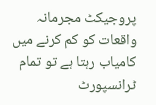پروجیکٹ مجرمانہ واقعات کو کم کرنے میں کامیاب رہتا ہے تو تمام ٹرانسپورٹ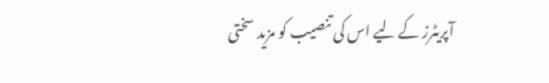آپریٹرز کے لیے اس کی تنصیب کو مزید سختی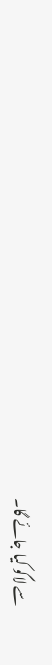سے لاگو کیا جائے گا۔